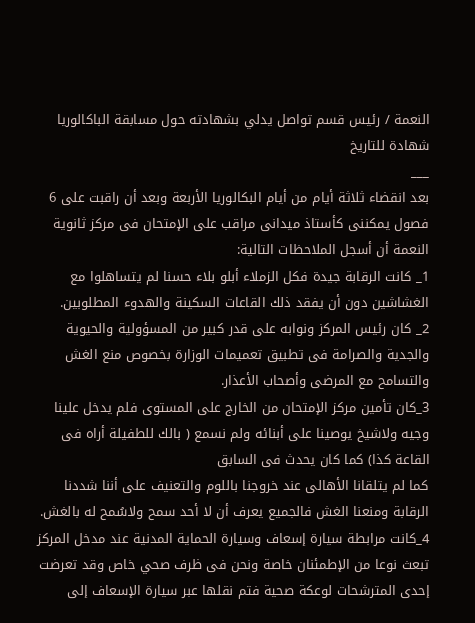النعمة / رئيس قسم تواصل يدلي بشهادته حول مسابقة الباكالوريا
شهادة للتاريخ
___
بعد انقضاء ثلاثة أيام من أيام البكالوريا الأربعة وبعد أن راقبت على 6 فصول يمكننى كأستاذ ميدانى مراقب على الإمتحان فى مركز ثانوية النعمة أن أسجل الملاحظات التالية:
1_ كانت الرقابة جيدة فكل الزملاء أبلو بلاء حسنا لم يتساهلوا مع الغشاشين دون أن يفقد ذلك القاعات السكينة والهدوء المطلوبين.
2_ كان رئيس المركز ونوابه على قدر كبير من المسؤولية والحيوية والجدية والصرامة فى تطبيق تعميمات الوزارة بخصوص منع الغش والتسامح مع المرضى وأصحاب الأعذار.
3_كان تأمين مركز الإمتحان من الخارج على المستوى فلم يدخل علينا وجيه ولاشيخ يوصينا على أبنائه ولم نسمع ( بالك للطفيلة أراه فى القاعة كذا) كما كان يحدث فى السابق
كما لم يتلقانا الأهالى عند خروجنا باللوم والتعنيف على أننا شددنا الرقابة ومنعنا الغش فالجميع يعرف أن لا أحد سمح ولاسُمح له بالغش.
4_كانت مرابطة سيارة إسعاف وسيارة الحماية المدنية عند مدخل المركز تبعث نوعا من الإطمئنان خاصة ونحن فى ظرف صحي خاص وقد تعرضت إحدى المترشحات لوعكة صحية فتم نقلها عبر سيارة الإسعاف إلى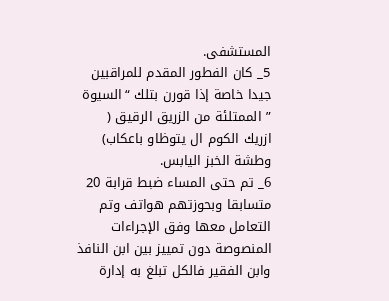المستشفى.
5_ كان الفطور المقدم للمراقبين جيدا خاصة إذا قورن بتلك “السيوة ” الممتلئة من الزريق الرقيق ( ازريك الكوم ال يتوظاو باعكاب) وطشة الخبز اليابس.
6_ تم حتى المساء ضبط قرابة 20 متسابقا وبحوزتهم هواتف وتم التعامل معها وفق الإجراءات المنصوصة دون تمييز بين ابن النافذ وابن الفقير فالكل تبلغ به إدارة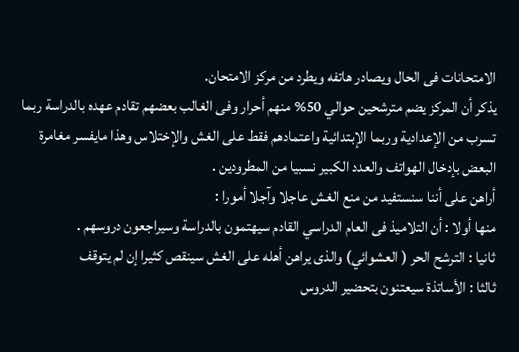الامتحانات فى الحال ويصادر هاتفه ويطرد من مركز الامتحان.
يذكر أن المركز يضم مترشحين حوالي 50% منهم أحرار وفى الغالب بعضهم تقادم عهده بالدراسة ربما تسرب من الإعدادية وربما الإبتدائية واعتمادهم فقط على الغش والإختلاس وهذا مايفسر مغامرة البعض بإدخال الهواتف والعدد الكبير نسبيا من المطرودين .
أراهن على أننا سنستفيد من منع الغش عاجلا وآجلا أمورا :
منها أولا : أن التلاميذ فى العام الدراسي القادم سيهتمون بالدراسة وسيراجعون دروسهم .
ثانيا : الترشح الحر ( العشوائي) والذى يراهن أهله على الغش سينقص كثيرا إن لم يتوقف
ثالثا : الأساتذة سيعتنون بتحضير الدروس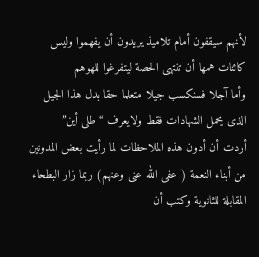لأنهم سيقفون أمام تلاميذ يريدون أن يفهموا وليس كائنات همها أن تنتهى الحصة ليتفرغوا للهوهم
وأما آجلا فسنكسب جيلا متعلما حقا بدل هذا الجيل الذى يحمل الشهادات فقط ولايعرف “طلى أين”
أردت أن أدون هذه الملاحظات لما رأيت بعض المدونين من أبناء النعمة ( عفى الله عنى وعنهم) ربما زار البطحاء المقابلة للثانوية وكتب أن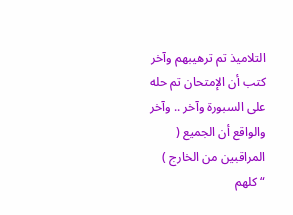التلاميذ تم ترهيبهم وآخر كتب أن الإمتحان تم حله على السبورة وآخر .. وآخر والواقع أن الجميع ( المراقبين من الخارج ) “كلهم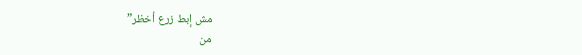مش إبط زرع أخظر”
من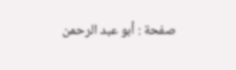صفحة : أبو عبد الرحمن